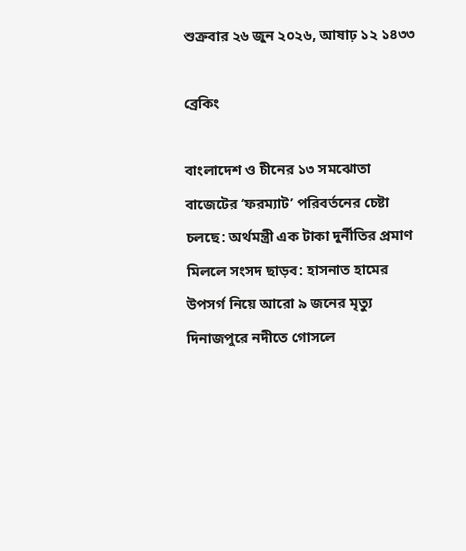শুক্রবার ২৬ জুন ২০২৬, আষাঢ় ১২ ১৪৩৩

ব্রেকিং

বাংলাদেশ ও চীনের ১৩ সমঝোতা বাজেটের ‘ফরম্যাট’ পরিবর্তনের চেষ্টা চলছে: অর্থমন্ত্রী এক টাকা দুর্নীতির প্রমাণ মিললে সংসদ ছাড়ব: হাসনাত হামের উপসর্গ নিয়ে আরো ৯ জনের মৃত্যু দিনাজপুরে নদীতে গোসলে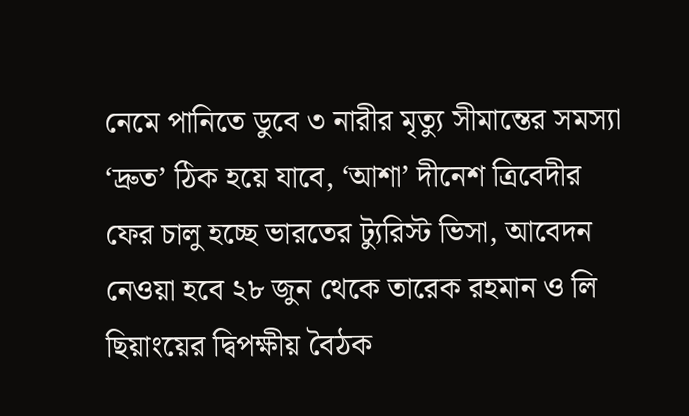নেমে পানিতে ডুবে ৩ নারীর মৃত্যু সীমান্তের সমস্যা ‘দ্রুত’ ঠিক হয়ে যাবে, ‘আশা’ দীনেশ ত্রিবেদীর ফের চালু হচ্ছে ভারতের ট্যুরিস্ট ভিসা, আবেদন নেওয়া হবে ২৮ জুন থেকে তারেক রহমান ও লি ছিয়াংয়ের দ্বিপক্ষীয় বৈঠক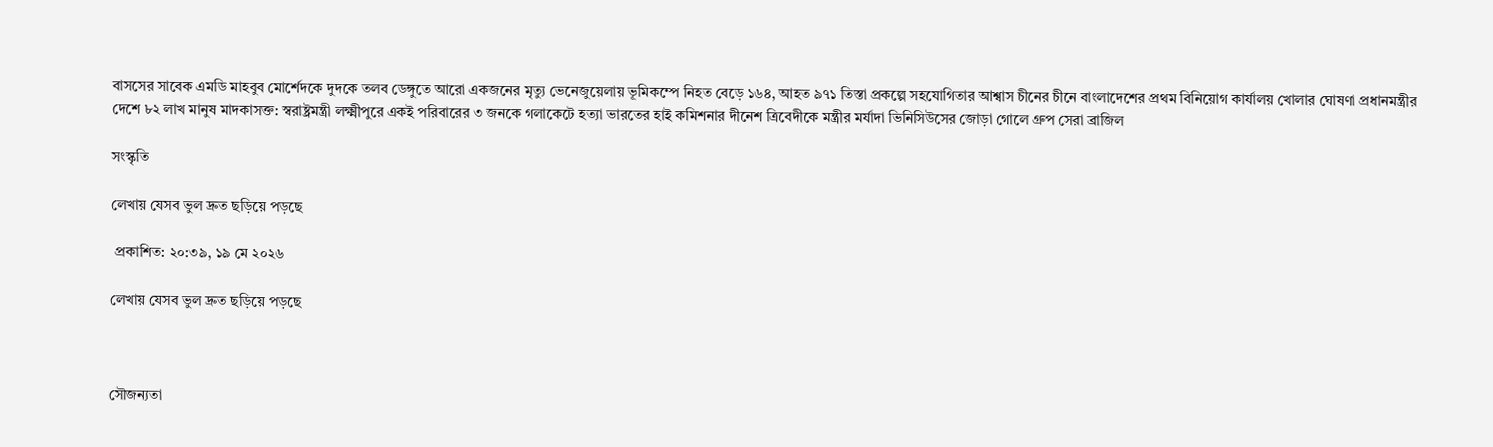বাসসের সাবেক এমডি মাহবুব মোর্শেদকে দুদকে তলব ডেঙ্গুতে আরো একজনের মৃত্যু ভেনেজুয়েলায় ভূমিকম্পে নিহত বেড়ে ১৬৪, আহত ৯৭১ তিস্তা প্রকল্পে সহযোগিতার আশ্বাস চীনের চীনে বাংলাদেশের প্রথম বিনিয়োগ কার্যালয় খোলার ঘোষণা প্রধানমন্ত্রীর দেশে ৮২ লাখ মানুষ মাদকাসক্ত: স্বরাষ্ট্রমন্ত্রী লক্ষ্মীপুরে একই পরিবারের ৩ জনকে গলাকেটে হত্যা ভারতের হাই কমিশনার দীনেশ ত্রিবেদীকে মন্ত্রীর মর্যাদা ভিনিসিউসের জোড়া গোলে গ্রুপ সেরা ব্রাজিল

সংস্কৃতি

লেখায় যেসব ভুল দ্রুত ছড়িয়ে পড়ছে

 প্রকাশিত: ২০:৩৯, ১৯ মে ২০২৬

লেখায় যেসব ভুল দ্রুত ছড়িয়ে পড়ছে



সৌজন্যতা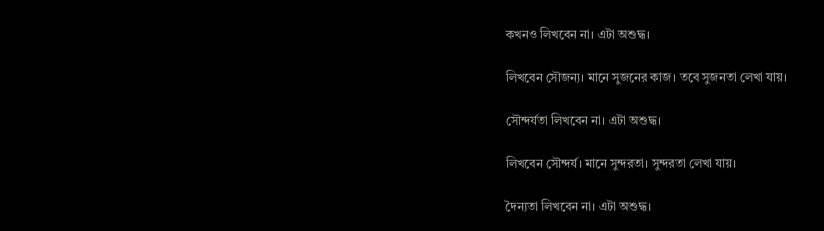কখনও লিখবেন না। এটা অশুদ্ধ।

লিখবেন সৌজন্য। মানে সুজনের কাজ। তবে সুজনতা লেখা যায়।

সৌন্দর্যতা লিখবেন না। এটা অশুদ্ধ।

লিখবেন সৌন্দর্য। মানে সুন্দরতা। সুন্দরতা লেখা যায়।

দৈন্যতা লিখবেন না। এটা অশুদ্ধ।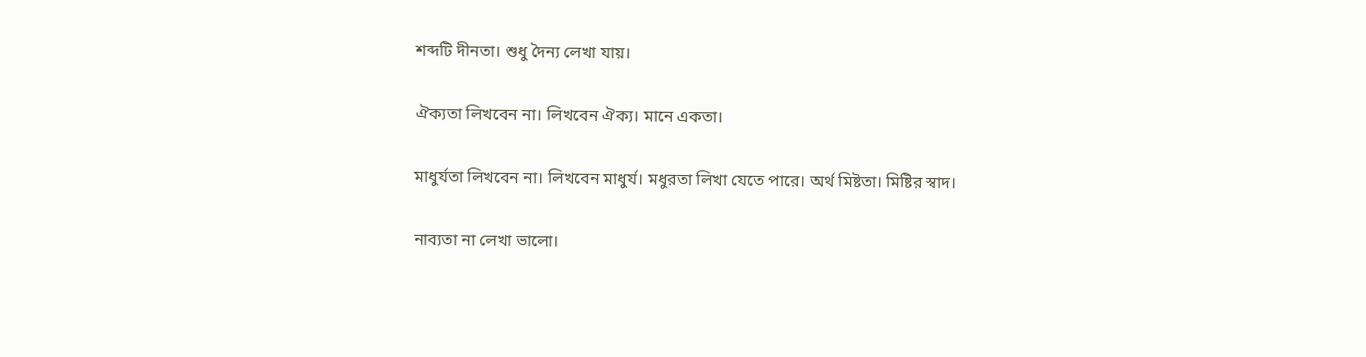শব্দটি দীনতা। শুধু দৈন্য লেখা যায়।

ঐক্যতা লিখবেন না। লিখবেন ঐক্য। মানে একতা।

মাধুর্যতা লিখবেন না। লিখবেন মাধুর্য। মধুরতা লিখা যেতে পারে। অর্থ মিষ্টতা। মিষ্টির স্বাদ।

নাব্যতা না লেখা ভালো।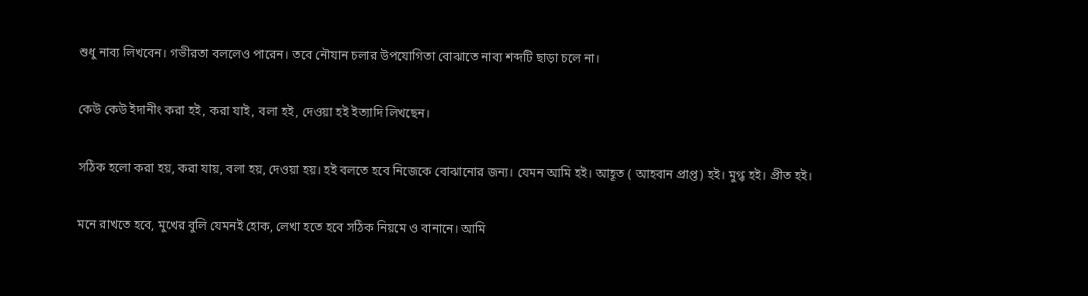শুধু নাব্য লিখবেন। গভীরতা বললেও পারেন। তবে নৌযান চলার উপযোগিতা বোঝাতে নাব্য শব্দটি ছাড়া চলে না।

কেউ কেউ ইদানীং করা হই, করা যাই, বলা হই, দেওয়া হই ইত্যাদি লিখছেন।

সঠিক হলো করা হয়, করা যায়, বলা হয়, দেওয়া হয়। হই বলতে হবে নিজেকে বোঝানোর জন্য। যেমন আমি হই। আহূত ( আহবান প্রাপ্ত) হই। মুগ্ধ হই। প্রীত হই।

মনে রাখতে হবে, মুখের বুলি যেমনই হোক, লেখা হতে হবে সঠিক নিয়মে ও বানানে। আমি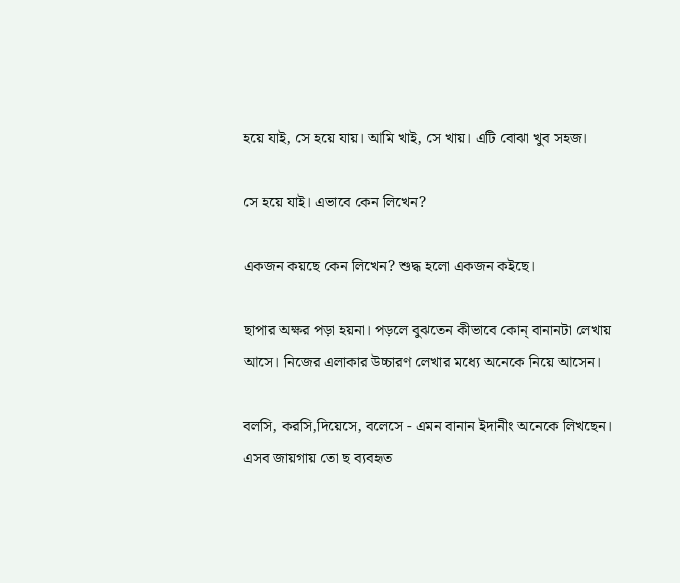হয়ে যাই, সে হয়ে যায়। আমি খাই, সে খায়। এটি বোঝা খুব সহজ।

সে হয়ে যাই। এভাবে কেন লিখেন?

একজন কয়ছে কেন লিখেন? শুদ্ধ হলো একজন কইছে।

ছাপার অক্ষর পড়া হয়না। পড়লে বুঝতেন কীভাবে কোন্ বানানটা লেখায় আসে। নিজের এলাকার উচ্চারণ লেখার মধ্যে অনেকে নিয়ে আসেন।

বলসি, করসি,দিয়েসে, বলেসে - এমন বানান ইদানীং অনেকে লিখছেন। এসব জায়গায় তো ছ ব্যবহৃত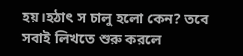হয়।হঠাৎ স চালু হলো কেন? তবে সবাই লিখতে শুরু করলে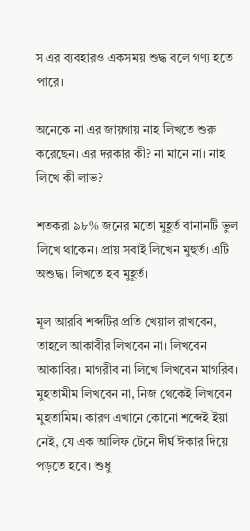স এর ব্যবহারও একসময় শুদ্ধ বলে গণ্য হতে পারে।

অনেকে না এর জায়গায় নাহ লিখতে শুরু করেছেন। এর দরকার কী? না মানে না। নাহ লিখে কী লাভ?

শতকরা ৯৮% জনের মতো মুহূর্ত বানানটি ভুল লিখে থাকেন। প্রায় সবাই লিখেন মুহুর্ত। এটি অশুদ্ধ। লিখতে হব মুহূর্ত।

মূল আরবি শব্দটির প্রতি খেয়াল রাখবেন, তাহলে আকাবীর লিখবেন না। লিখবেন আকাবির। মাগরীব না লিখে লিখবেন মাগরিব। মুহতামীম লিখবেন না, নিজ থেকেই লিখবেন মুহতামিম। কারণ এখানে কোনো শব্দেই ইয়া নেই, যে এক আলিফ টেনে দীর্ঘ ঈকার দিয়ে পড়তে হবে। শুধু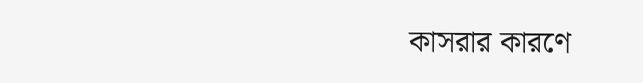কাসরার কারণে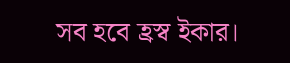সব হবে হ্রস্ব ইকার।